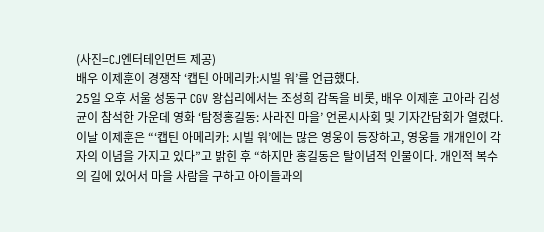(사진=CJ엔터테인먼트 제공)
배우 이제훈이 경쟁작 ‘캡틴 아메리카:시빌 워’를 언급했다.
25일 오후 서울 성동구 CGV 왕십리에서는 조성희 감독을 비롯, 배우 이제훈 고아라 김성균이 참석한 가운데 영화 ‘탐정홍길동: 사라진 마을’ 언론시사회 및 기자간담회가 열렸다.
이날 이제훈은 “‘캡틴 아메리카: 시빌 워’에는 많은 영웅이 등장하고, 영웅들 개개인이 각자의 이념을 가지고 있다”고 밝힌 후 “하지만 홍길동은 탈이념적 인물이다. 개인적 복수의 길에 있어서 마을 사람을 구하고 아이들과의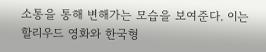소통을 통해 변해가는 모습을 보여준다. 이는 할리우드 영화와 한국형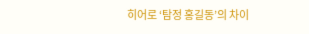히어로 ‘탐정 홍길동’의 차이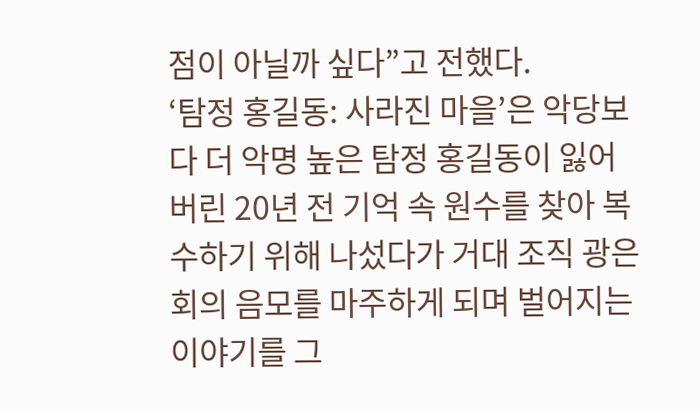점이 아닐까 싶다”고 전했다.
‘탐정 홍길동: 사라진 마을’은 악당보다 더 악명 높은 탐정 홍길동이 잃어버린 20년 전 기억 속 원수를 찾아 복수하기 위해 나섰다가 거대 조직 광은회의 음모를 마주하게 되며 벌어지는 이야기를 그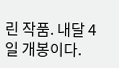린 작품. 내달 4일 개봉이다.